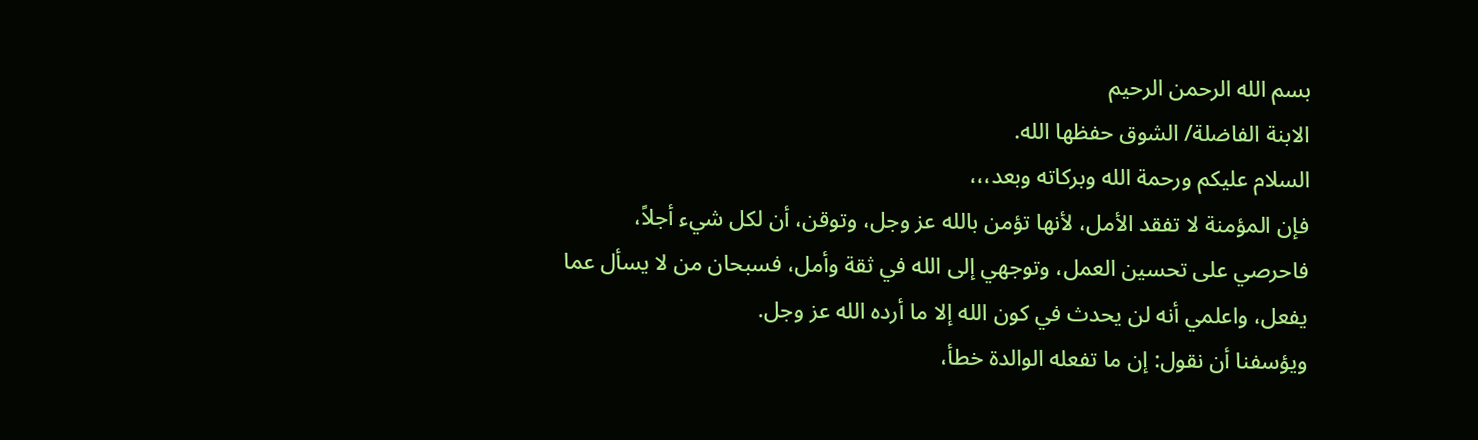بسم الله الرحمن الرحيم
الابنة الفاضلة/ الشوق حفظها الله.
السلام عليكم ورحمة الله وبركاته وبعد،،،
فإن المؤمنة لا تفقد الأمل، لأنها تؤمن بالله عز وجل، وتوقن، أن لكل شيء أجلاً، فاحرصي على تحسين العمل، وتوجهي إلى الله في ثقة وأمل، فسبحان من لا يسأل عما يفعل، واعلمي أنه لن يحدث في كون الله إلا ما أرده الله عز وجل.
ويؤسفنا أن نقول: إن ما تفعله الوالدة خطأ،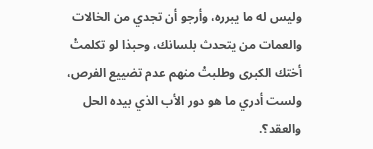وليس له ما يبرره، وأرجو أن تجدي من الخالات والعمات من يتحدث بلسانك، وحبذا لو تكلمتْ أختك الكبرى وطلبتْ منهم عدم تضييع الفرص، ولست أدري ما هو دور الأب الذي بيده الحل والعقد؟.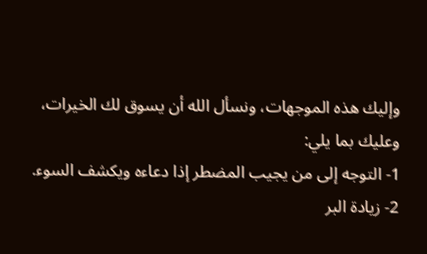وإليك هذه الموجهات، ونسأل الله أن يسوق لك الخيرات، وعليك بما يلي:
1- التوجه إلى من يجيب المضطر إذا دعاءه ويكشف السوء.
2- زيادة البر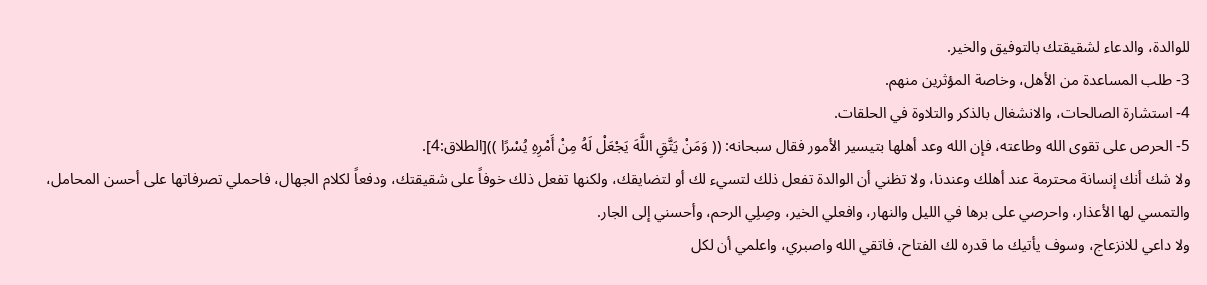للوالدة، والدعاء لشقيقتك بالتوفيق والخير.
3- طلب المساعدة من الأهل، وخاصة المؤثرين منهم.
4- استشارة الصالحات، والانشغال بالذكر والتلاوة في الحلقات.
5- الحرص على تقوى الله وطاعته، فإن الله وعد أهلها بتيسير الأمور فقال سبحانه: (( وَمَنْ يَتَّقِ اللَّهَ يَجْعَلْ لَهُ مِنْ أَمْرِهِ يُسْرًا ))[الطلاق:4].
ولا شك أنك إنسانة محترمة عند أهلك وعندنا، ولا تظني أن الوالدة تفعل ذلك لتسيء لك أو لتضايقك، ولكنها تفعل ذلك خوفاً على شقيقتك، ودفعاً لكلام الجهال، فاحملي تصرفاتها على أحسن المحامل، والتمسي لها الأعذار، واحرصي على برها في الليل والنهار، وافعلي الخير، وصِلِي الرحم، وأحسني إلى الجار.
ولا داعي للانزعاج، وسوف يأتيك ما قدره لك الفتاح، فاتقي الله واصبري، واعلمي أن لكل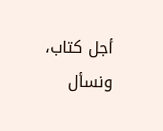أجل كتاب، ونسأل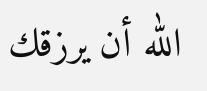الله أن يرزقك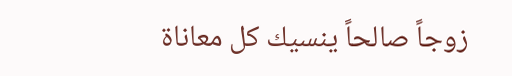زوجاً صالحاً ينسيك كل معاناة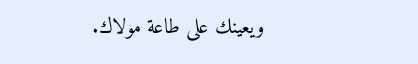ويعينك على طاعة مولاك.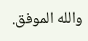والله الموفق.